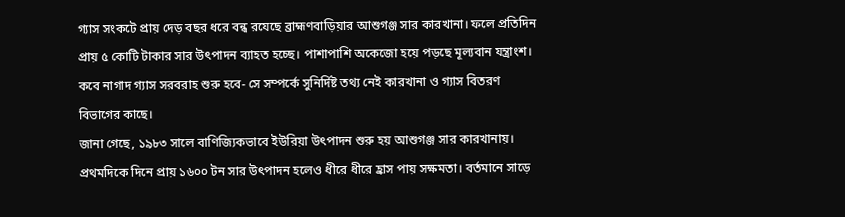গ্যাস সংকটে প্রায় দেড় বছর ধরে বন্ধ রযেছে ব্রাহ্মণবাড়িয়ার আশুগঞ্জ সার কারখানা। ফলে প্রতিদিন প্রায় ৫ কোটি টাকার সার উৎপাদন ব্যাহত হচ্ছে। পাশাপাশি অকেজো হয়ে পড়ছে মূল্যবান যন্ত্রাংশ। কবে নাগাদ গ্যাস সরবরাহ শুরু হবে- সে সম্পর্কে সুনির্দিষ্ট তথ্য নেই কারখানা ও গ্যাস বিতরণ বিভাগের কাছে।
জানা গেছে, ১৯৮৩ সালে বাণিজ্যিকভাবে ইউরিয়া উৎপাদন শুরু হয় আশুগঞ্জ সার কারখানায়। প্রথমদিকে দিনে প্রায় ১৬০০ টন সার উৎপাদন হলেও ধীরে ধীরে হ্রাস পায় সক্ষমতা। বর্তমানে সাড়ে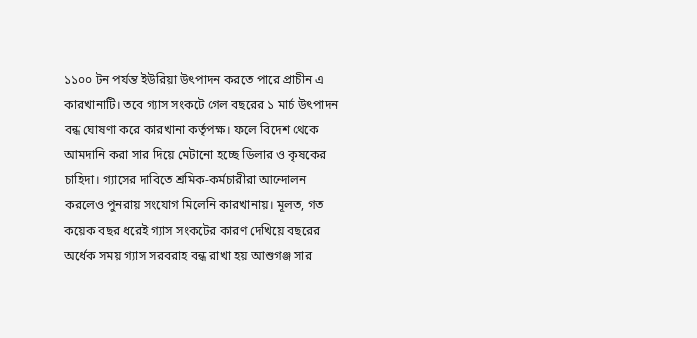১১০০ টন পর্যন্ত ইউরিয়া উৎপাদন করতে পারে প্রাচীন এ কারখানাটি। তবে গ্যাস সংকটে গেল বছরের ১ মার্চ উৎপাদন বন্ধ ঘোষণা করে কারখানা কর্তৃপক্ষ। ফলে বিদেশ থেকে আমদানি করা সার দিয়ে মেটানো হচ্ছে ডিলার ও কৃষকের চাহিদা। গ্যাসের দাবিতে শ্রমিক-কর্মচারীরা আন্দোলন করলেও পুনরায় সংযোগ মিলেনি কারখানায়। মূলত, গত কয়েক বছর ধরেই গ্যাস সংকটের কারণ দেখিয়ে বছরের অর্ধেক সময় গ্যাস সরবরাহ বন্ধ রাখা হয় আশুগঞ্জ সার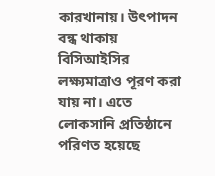কারখানায়। উৎপাদন বন্ধ থাকায় বিসিআইসির লক্ষ্যমাত্রাও পূরণ করা যায় না। এতে লোকসানি প্রতিষ্ঠানে পরিণত হয়েছে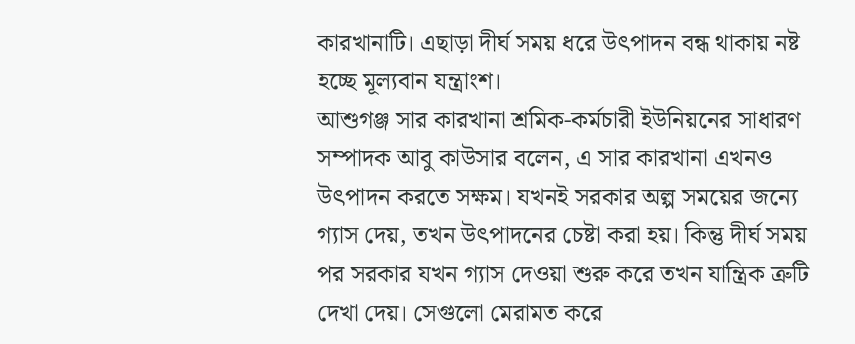কারখানাটি। এছাড়া দীর্ঘ সময় ধরে উৎপাদন বন্ধ থাকায় নষ্ট হচ্ছে মূল্যবান যন্ত্রাংশ।
আশুগঞ্জ সার কারখানা শ্রমিক-কর্মচারী ইউনিয়নের সাধারণ সম্পাদক আবু কাউসার বলেন, এ সার কারখানা এখনও উৎপাদন করতে সক্ষম। যখনই সরকার অল্প সময়ের জন্যে গ্যাস দেয়, তখন উৎপাদনের চেষ্টা করা হয়। কিন্তু দীর্ঘ সময় পর সরকার যখন গ্যাস দেওয়া শুরু করে তখন যান্ত্রিক ত্রুটি দেখা দেয়। সেগুলো মেরামত করে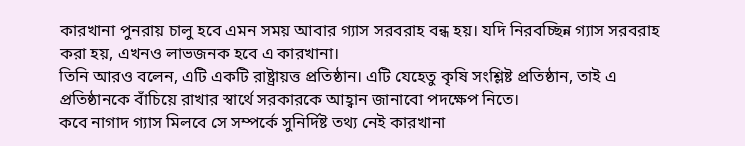কারখানা পুনরায় চালু হবে এমন সময় আবার গ্যাস সরবরাহ বন্ধ হয়। যদি নিরবচ্ছিন্ন গ্যাস সরবরাহ করা হয়, এখনও লাভজনক হবে এ কারখানা।
তিনি আরও বলেন, এটি একটি রাষ্ট্রায়ত্ত প্রতিষ্ঠান। এটি যেহেতু কৃষি সংশ্লিষ্ট প্রতিষ্ঠান, তাই এ প্রতিষ্ঠানকে বাঁচিয়ে রাখার স্বার্থে সরকারকে আহ্বান জানাবো পদক্ষেপ নিতে।
কবে নাগাদ গ্যাস মিলবে সে সম্পর্কে সুনির্দিষ্ট তথ্য নেই কারখানা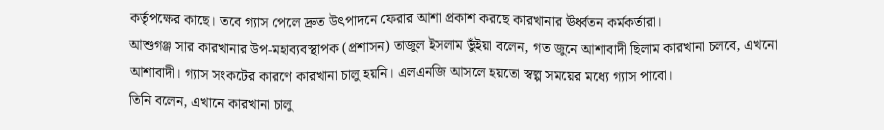কর্তৃপক্ষের কাছে। তবে গ্যাস পেলে দ্রুত উৎপাদনে ফেরার আশা প্রকাশ করছে কারখানার ঊর্ধ্বতন কর্মকর্তারা।
আশুগঞ্জ সার কারখানার উপ-মহাব্যবস্থাপক (প্রশাসন) তাজুল ইসলাম ভুঁইয়া বলেন, গত জুনে আশাবাদী ছিলাম কারখানা চলবে, এখনো আশাবাদী। গ্যাস সংকটের কারণে কারখানা চালু হয়নি। এলএনজি আসলে হয়তো স্বল্প সময়ের মধ্যে গ্যাস পাবো।
তিনি বলেন, এখানে কারখানা চালু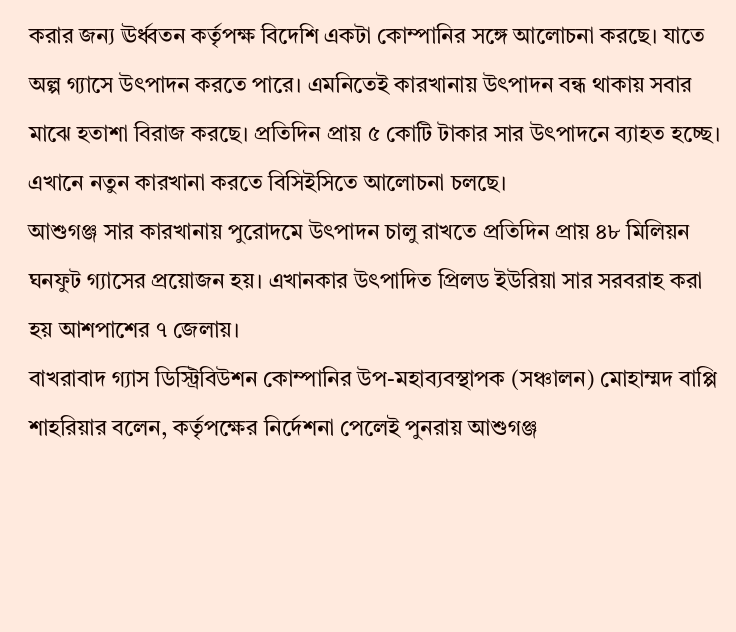করার জন্য ঊর্ধ্বতন কর্তৃপক্ষ বিদেশি একটা কোম্পানির সঙ্গে আলোচনা করছে। যাতে অল্প গ্যাসে উৎপাদন করতে পারে। এমনিতেই কারখানায় উৎপাদন বন্ধ থাকায় সবার মাঝে হতাশা বিরাজ করছে। প্রতিদিন প্রায় ৫ কোটি টাকার সার উৎপাদনে ব্যাহত হচ্ছে। এখানে নতুন কারখানা করতে বিসিইসিতে আলোচনা চলছে।
আশুগঞ্জ সার কারখানায় পুরোদমে উৎপাদন চালু রাখতে প্রতিদিন প্রায় ৪৮ মিলিয়ন ঘনফুট গ্যাসের প্রয়োজন হয়। এখানকার উৎপাদিত প্রিলড ইউরিয়া সার সরবরাহ করা হয় আশপাশের ৭ জেলায়।
বাখরাবাদ গ্যাস ডিস্ট্রিবিউশন কোম্পানির উপ-মহাব্যবস্থাপক (সঞ্চালন) মোহাম্মদ বাপ্পি শাহরিয়ার বলেন, কর্তৃপক্ষের নির্দেশনা পেলেই পুনরায় আশুগঞ্জ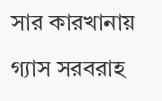সার কারখানায় গ্যাস সরবরাহ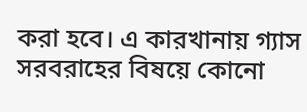করা হবে। এ কারখানায় গ্যাস সরবরাহের বিষয়ে কোনো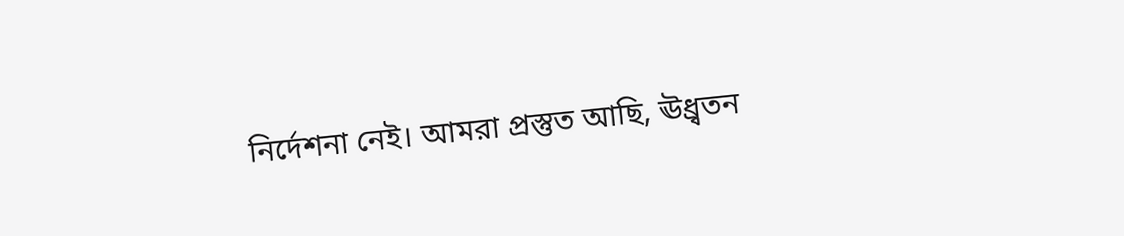নির্দেশনা নেই। আমরা প্রস্তুত আছি, ঊধ্র্বতন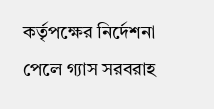কর্তৃপক্ষের নির্দেশনা পেলে গ্যাস সরবরাহ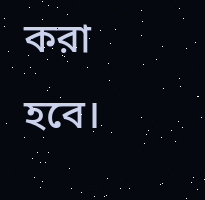করা হবে।